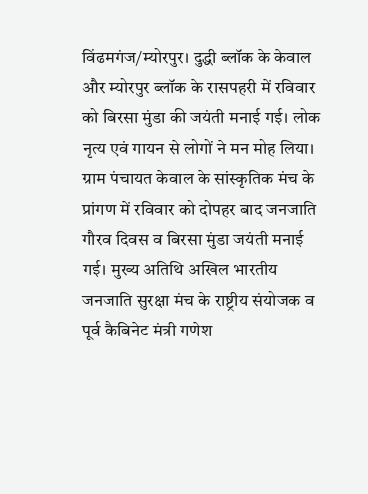विंढमगंज/म्योरपुर। दुद्धी ब्लॉक के केवाल और म्योरपुर ब्लॉक के रासपहरी में रविवार को बिरसा मुंडा की जयंती मनाई गई। लोक नृत्य एवं गायन से लोगों ने मन मोह लिया।
ग्राम पंचायत केवाल के सांस्कृतिक मंच के प्रांगण में रविवार को दोपहर बाद जनजाति गौरव दिवस व बिरसा मुंडा जयंती मनाई गई। मुख्य अतिथि अखिल भारतीय जनजाति सुरक्षा मंच के राष्ट्रीय संयोजक व पूर्व कैबिनेट मंत्री गणेश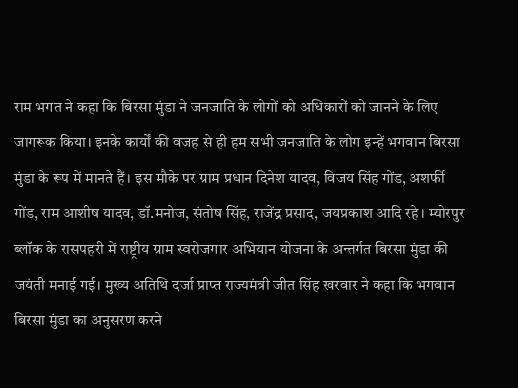राम भगत ने कहा कि बिरसा मुंडा ने जनजाति के लोगों को अधिकारों को जानने के लिए जागरूक किया। इनके कार्यों की वजह से ही हम सभी जनजाति के लोग इन्हें भगवान बिरसा मुंडा के रूप में मानते हैं। इस मौके पर ग्राम प्रधान दिनेश यादव, विजय सिंह गोंड, अशर्फी गोंड, राम आशीष यादव, डॉ.मनोज, संतोष सिंह, राजेंद्र प्रसाद, जयप्रकाश आदि रहे। म्योरपुर ब्लॉक के रासपहरी में राष्ट्रीय ग्राम स्वरोजगार अभियान योजना के अन्तर्गत बिरसा मुंडा की जयंती मनाई गई। मुख्य अतिथि दर्जा प्राप्त राज्यमंत्री जीत सिंह खरवार ने कहा कि भगवान बिरसा मुंडा का अनुसरण करने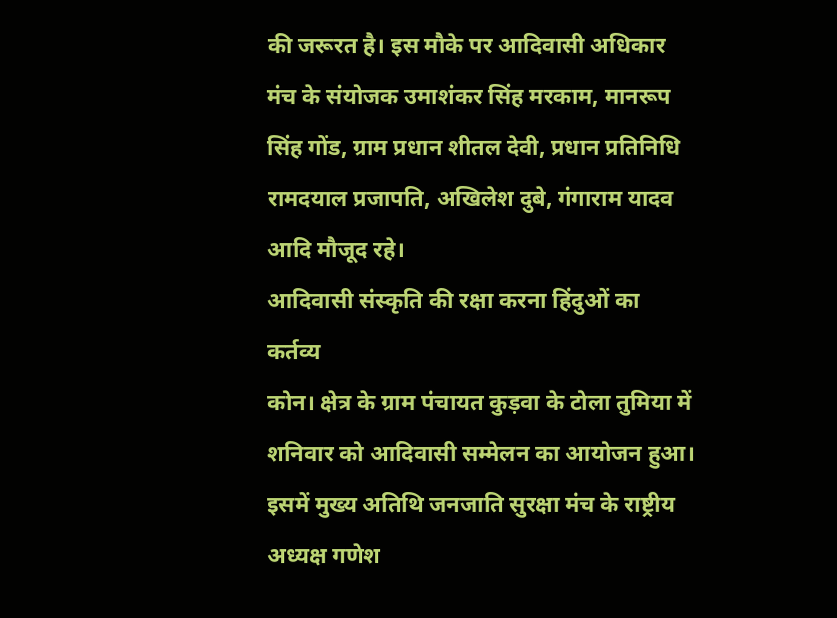की जरूरत है। इस मौके पर आदिवासी अधिकार मंच के संयोजक उमाशंकर सिंह मरकाम, मानरूप सिंह गोंड, ग्राम प्रधान शीतल देवी, प्रधान प्रतिनिधि रामदयाल प्रजापति, अखिलेश दुबे, गंगाराम यादव आदि मौजूद रहे।
आदिवासी संस्कृति की रक्षा करना हिंदुओं का कर्तव्य
कोन। क्षेत्र के ग्राम पंचायत कुड़वा के टोला तुमिया में शनिवार को आदिवासी सम्मेलन का आयोजन हुआ। इसमें मुख्य अतिथि जनजाति सुरक्षा मंच के राष्ट्रीय अध्यक्ष गणेश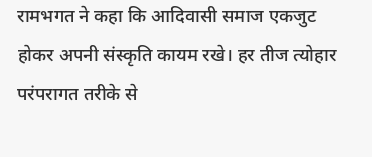रामभगत ने कहा कि आदिवासी समाज एकजुट होकर अपनी संस्कृति कायम रखे। हर तीज त्योहार परंपरागत तरीके से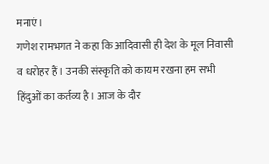मनाएं।
गणेश रामभगत ने कहा कि आदिवासी ही देश के मूल निवासी व धरोहर हैं। उनकी संस्कृति को कायम रखना हम सभी हिंदुओं का कर्तव्य है। आज के दौर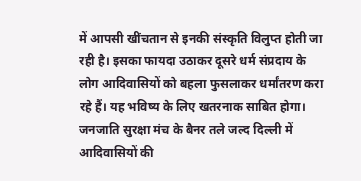में आपसी खींचतान से इनकी संस्कृति विलुप्त होती जा रही है। इसका फायदा उठाकर दूसरे धर्म संप्रदाय के लोग आदिवासियों को बहला फुसलाकर धर्मांतरण करा रहे हैं। यह भविष्य के लिए खतरनाक साबित होगा। जनजाति सुरक्षा मंच के बैनर तले जल्द दिल्ली में आदिवासियों की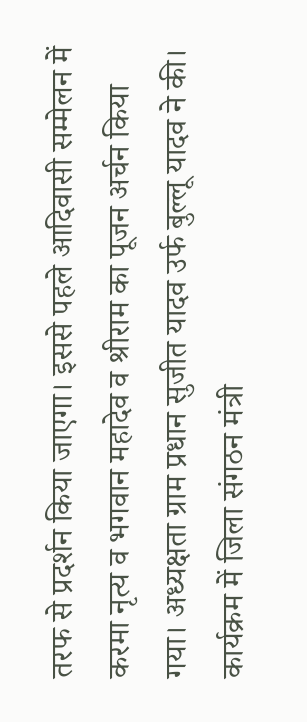तरफ से प्रदर्शन किया जाएगा। इससे पहले आदिवासी सम्मेलन में करमा नृत्य व भगवान महादेव व श्रीराम का पूजन अर्चन किया गया। अध्यक्षता ग्राम प्रधान सुजीत यादव उर्फ बुल्लू यादव ने की। कार्यक्रम में जिला संगठन मंत्री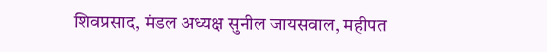शिवप्रसाद, मंडल अध्यक्ष सुनील जायसवाल, महीपत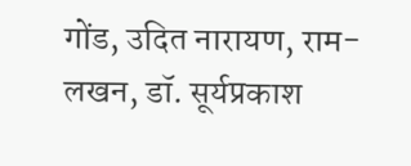गोंड, उदित नारायण, राम-लखन, डॉ. सूर्यप्रकाश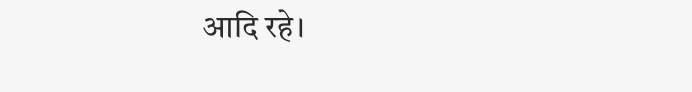आदि रहे।